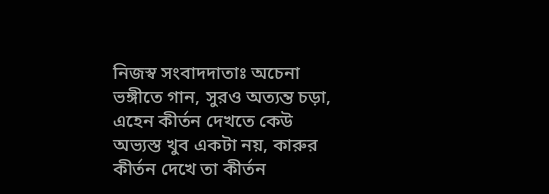নিজস্ব সংবাদদাতাঃ অচেনা ভঙ্গীতে গান, সুরও অত্যন্ত চড়া, এহেন কীর্তন দেখতে কেউ অভ্যস্ত খুব একটা নয়, কারুর কীর্তন দেখে তা কীর্তন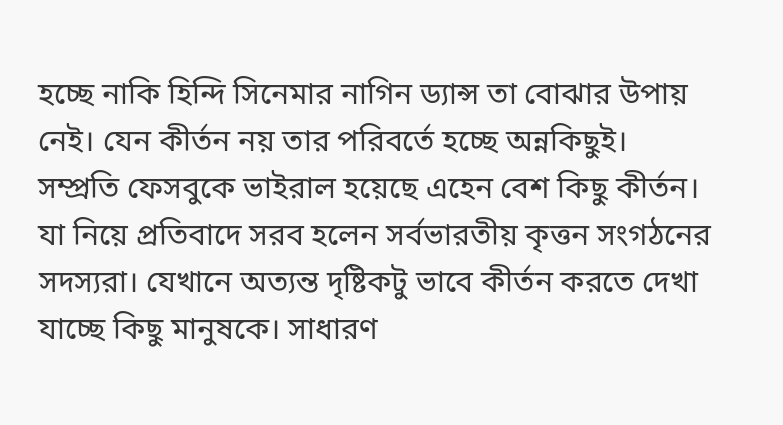হচ্ছে নাকি হিন্দি সিনেমার নাগিন ড্যান্স তা বোঝার উপায় নেই। যেন কীর্তন নয় তার পরিবর্তে হচ্ছে অন্নকিছুই। সম্প্রতি ফেসবুকে ভাইরাল হয়েছে এহেন বেশ কিছু কীর্তন। যা নিয়ে প্রতিবাদে সরব হলেন সর্বভারতীয় কৃত্তন সংগঠনের সদস্যরা। যেখানে অত্যন্ত দৃষ্টিকটু ভাবে কীর্তন করতে দেখা যাচ্ছে কিছু মানুষকে। সাধারণ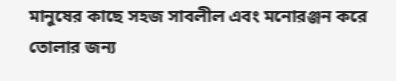মানুষের কাছে সহজ সাবলীল এবং মনোরঞ্জন করে তোলার জন্য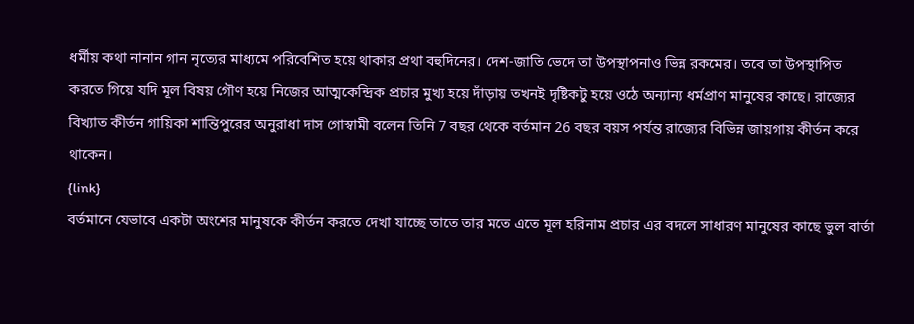ধর্মীয় কথা নানান গান নৃত্যের মাধ্যমে পরিবেশিত হয়ে থাকার প্রথা বহুদিনের। দেশ-জাতি ভেদে তা উপস্থাপনাও ভিন্ন রকমের। তবে তা উপস্থাপিত করতে গিয়ে যদি মূল বিষয় গৌণ হয়ে নিজের আত্মকেন্দ্রিক প্রচার মুখ্য হয়ে দাঁড়ায় তখনই দৃষ্টিকটু হয়ে ওঠে অন্যান্য ধর্মপ্রাণ মানুষের কাছে। রাজ্যের বিখ্যাত কীর্তন গায়িকা শান্তিপুরের অনুরাধা দাস গোস্বামী বলেন তিনি 7 বছর থেকে বর্তমান 26 বছর বয়স পর্যন্ত রাজ্যের বিভিন্ন জায়গায় কীর্তন করে থাকেন।
{link}
বর্তমানে যেভাবে একটা অংশের মানুষকে কীর্তন করতে দেখা যাচ্ছে তাতে তার মতে এতে মূল হরিনাম প্রচার এর বদলে সাধারণ মানুষের কাছে ভুল বার্তা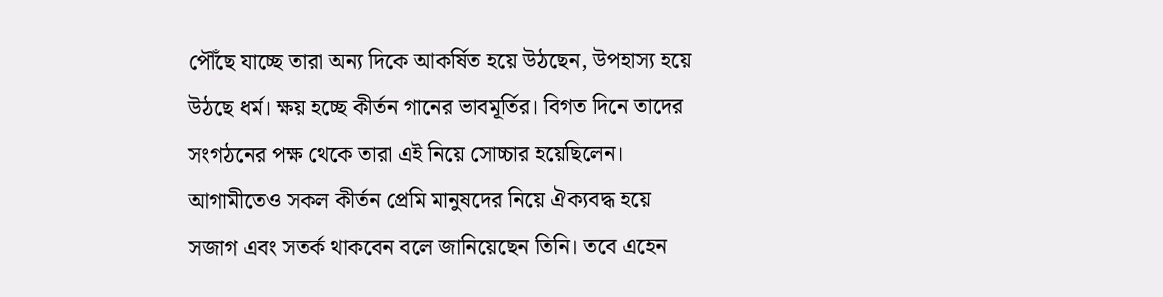পৌঁছে যাচ্ছে তারা অন্য দিকে আকর্ষিত হয়ে উঠছেন, উপহাস্য হয়ে উঠছে ধর্ম। ক্ষয় হচ্ছে কীর্তন গানের ভাবমূর্তির। বিগত দিনে তাদের সংগঠনের পক্ষ থেকে তারা এই নিয়ে সোচ্চার হয়েছিলেন। আগামীতেও সকল কীর্তন প্রেমি মানুষদের নিয়ে ঐক্যবদ্ধ হয়ে সজাগ এবং সতর্ক থাকবেন বলে জানিয়েছেন তিনি। তবে এহেন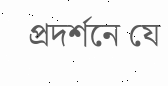প্রদর্শনে যে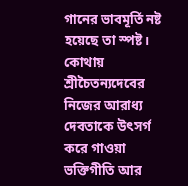গানের ভাবমূর্তি নষ্ট হয়েছে তা স্পষ্ট। কোথায় শ্রীচৈতন্যদেবের নিজের আরাধ্য দেবতাকে উৎসর্গ করে গাওয়া ভক্তিগীতি আর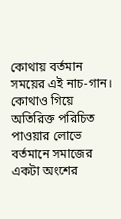কোথায় বর্তমান সময়ের এই নাচ-গান। কোথাও গিয়ে অতিরিক্ত পরিচিত পাওয়ার লোভে বর্তমানে সমাজের একটা অংশের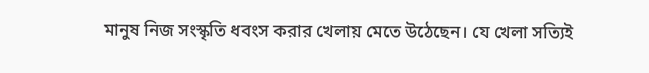মানুষ নিজ সংস্কৃতি ধবংস করার খেলায় মেতে উঠেছেন। যে খেলা সত্যিই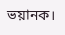ভয়ানক।